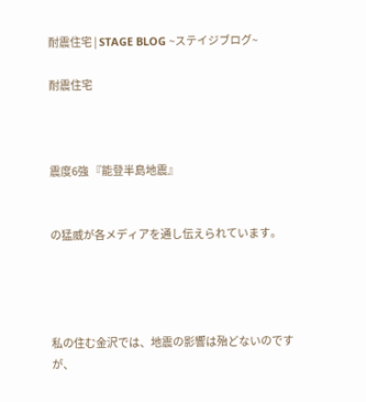耐震住宅 | STAGE BLOG ~ステイジブログ~

耐震住宅



震度6強 『能登半島地震』


の猛威が各メディアを通し伝えられています。




私の住む金沢では、地震の影響は殆どないのですが、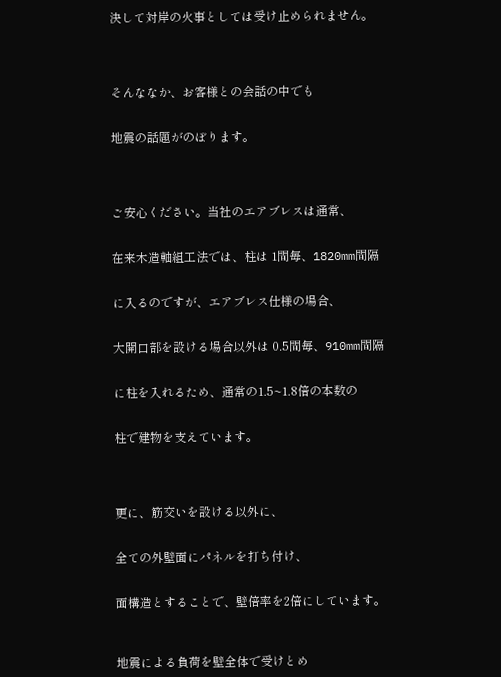決して対岸の火事としては受け止められません。




そんななか、お客様との会話の中でも


地震の話題がのぼります。




ご安心ください。当社のエアブレスは通常、


在来木造軸組工法では、柱は 1間毎、1820mm間隔


に入るのですが、エアブレス仕様の場合、


大開口部を設ける場合以外は 0.5間毎、910mm間隔


に柱を入れるため、通常の1.5~1.8倍の本数の


柱で建物を支えています。




更に、筋交いを設ける以外に、


全ての外壁面にパネルを打ち付け、


面構造とすることで、壁倍率を2倍にしています。



地震による負荷を壁全体で受けとめ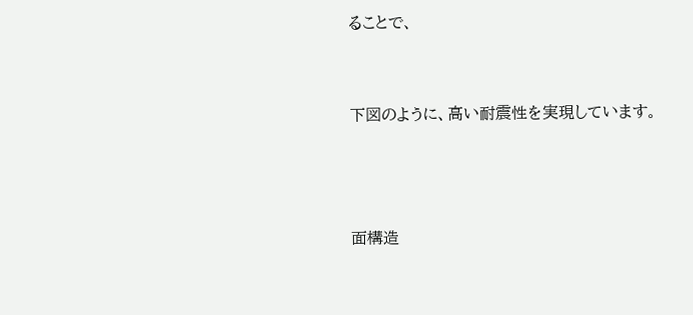ることで、


下図のように、高い耐震性を実現しています。



面構造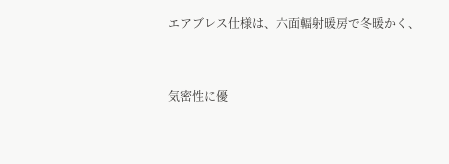エアブレス仕様は、六面輻射暖房で冬暖かく、


気密性に優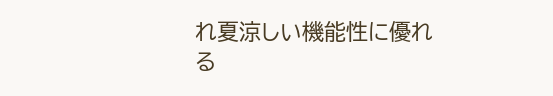れ夏涼しい機能性に優れる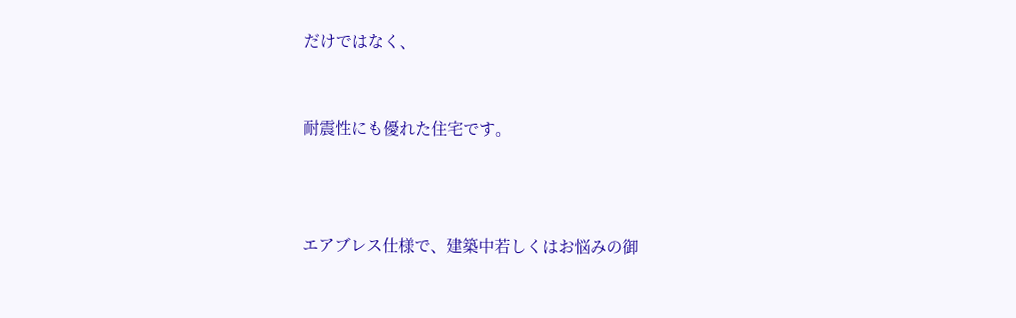だけではなく、


耐震性にも優れた住宅です。



エアブレス仕様で、建築中若しくはお悩みの御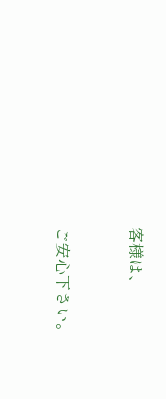客様は、


ご安心下さい。